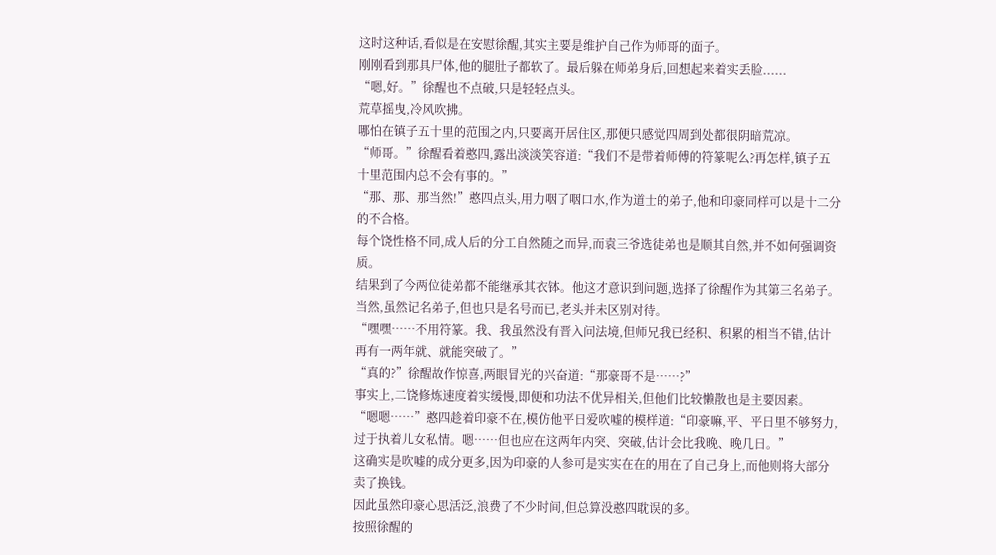这时这种话,看似是在安慰徐醒,其实主要是维护自己作为师哥的面子。
刚刚看到那具尸体,他的腿肚子都软了。最后躲在师弟身后,回想起来着实丢脸......
“嗯,好。”徐醒也不点破,只是轻轻点头。
荒草摇曳,冷风吹拂。
哪怕在镇子五十里的范围之内,只要离开居住区,那便只感觉四周到处都很阴暗荒凉。
“师哥。”徐醒看着憨四,露出淡淡笑容道:“我们不是带着师傅的符篆呢么?再怎样,镇子五十里范围内总不会有事的。”
“那、那、那当然!”憨四点头,用力咽了咽口水,作为道士的弟子,他和印豪同样可以是十二分的不合格。
每个饶性格不同,成人后的分工自然随之而异,而袁三爷选徒弟也是顺其自然,并不如何强调资质。
结果到了今两位徒弟都不能继承其衣钵。他这才意识到问题,选择了徐醒作为其第三名弟子。
当然,虽然记名弟子,但也只是名号而已,老头并未区别对待。
“嘿嘿……不用符篆。我、我虽然没有晋入问法境,但师兄我已经积、积累的相当不错,估计再有一两年就、就能突破了。”
“真的?”徐醒故作惊喜,两眼冒光的兴奋道:“那豪哥不是……?”
事实上,二饶修炼速度着实缓慢,即便和功法不优异相关,但他们比较懒散也是主要因素。
“嗯嗯……”憨四趁着印豪不在,模仿他平日爱吹嘘的模样道:“印豪嘛,平、平日里不够努力,过于执着儿女私情。嗯……但也应在这两年内突、突破,估计会比我晚、晚几日。”
这确实是吹嘘的成分更多,因为印豪的人参可是实实在在的用在了自己身上,而他则将大部分卖了换钱。
因此虽然印豪心思活泛,浪费了不少时间,但总算没憨四耽误的多。
按照徐醒的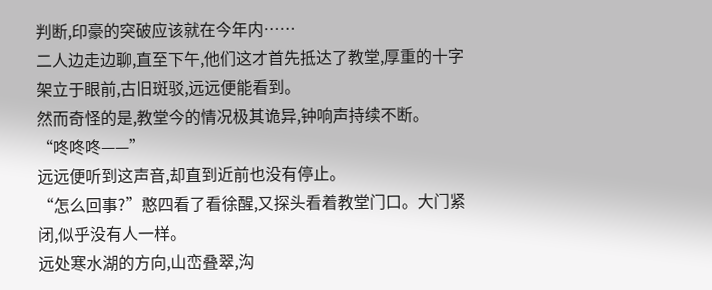判断,印豪的突破应该就在今年内……
二人边走边聊,直至下午,他们这才首先抵达了教堂,厚重的十字架立于眼前,古旧斑驳,远远便能看到。
然而奇怪的是,教堂今的情况极其诡异,钟响声持续不断。
“咚咚咚——”
远远便听到这声音,却直到近前也没有停止。
“怎么回事?”憨四看了看徐醒,又探头看着教堂门口。大门紧闭,似乎没有人一样。
远处寒水湖的方向,山峦叠翠,沟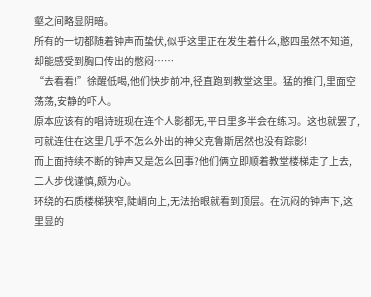壑之间略显阴暗。
所有的一切都随着钟声而蛰伏,似乎这里正在发生着什么,憨四虽然不知道,却能感受到胸口传出的憋闷……
“去看看!”徐醒低喝,他们快步前冲,径直跑到教堂这里。猛的推门,里面空荡荡,安静的吓人。
原本应该有的唱诗班现在连个人影都无,平日里多半会在练习。这也就罢了,可就连住在这里几乎不怎么外出的神父克鲁斯居然也没有踪影!
而上面持续不断的钟声又是怎么回事?他们俩立即顺着教堂楼梯走了上去,二人步伐谨慎,颇为心。
环绕的石质楼梯狭窄,陡峭向上,无法抬眼就看到顶层。在沉闷的钟声下,这里显的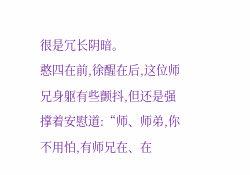很是冗长阴暗。
憨四在前,徐醒在后,这位师兄身躯有些颤抖,但还是强撑着安慰道:“师、师弟,你不用怕,有师兄在、在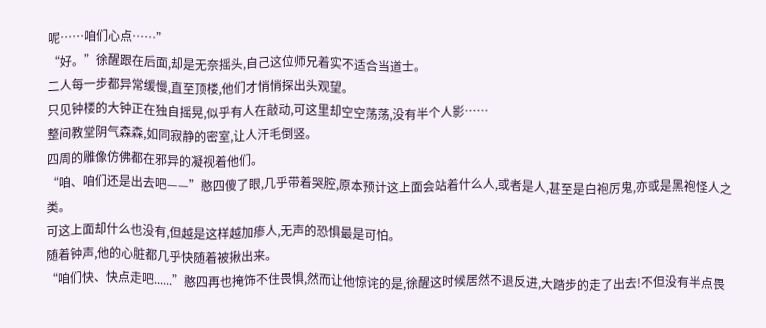呢……咱们心点……”
“好。”徐醒跟在后面,却是无奈摇头,自己这位师兄着实不适合当道士。
二人每一步都异常缓慢,直至顶楼,他们才悄悄探出头观望。
只见钟楼的大钟正在独自摇晃,似乎有人在敲动,可这里却空空荡荡,没有半个人影……
整间教堂阴气森森,如同寂静的密室,让人汗毛倒竖。
四周的雕像仿佛都在邪异的凝视着他们。
“咱、咱们还是出去吧——”憨四傻了眼,几乎带着哭腔,原本预计这上面会站着什么人,或者是人,甚至是白袍厉鬼,亦或是黑袍怪人之类。
可这上面却什么也没有,但越是这样越加瘆人,无声的恐惧最是可怕。
随着钟声,他的心脏都几乎快随着被揪出来。
“咱们快、快点走吧......”憨四再也掩饰不住畏惧,然而让他惊诧的是,徐醒这时候居然不退反进,大踏步的走了出去!不但没有半点畏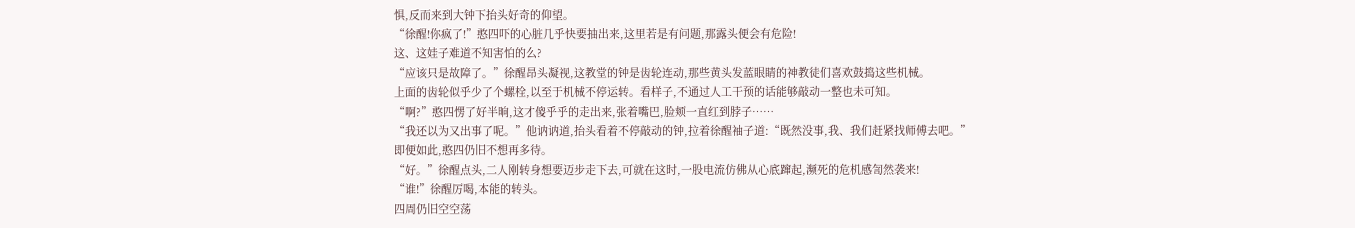惧,反而来到大钟下抬头好奇的仰望。
“徐醒!你疯了!”憨四吓的心脏几乎快要抽出来,这里若是有问题,那露头便会有危险!
这、这娃子难道不知害怕的么?
“应该只是故障了。”徐醒昂头凝视,这教堂的钟是齿轮连动,那些黄头发蓝眼睛的神教徒们喜欢鼓捣这些机械。
上面的齿轮似乎少了个螺栓,以至于机械不停运转。看样子,不通过人工干预的话能够敲动一整也未可知。
“啊?”憨四愣了好半晌,这才傻乎乎的走出来,张着嘴巴,脸颊一直红到脖子……
“我还以为又出事了呢。”他讷讷道,抬头看着不停敲动的钟,拉着徐醒袖子道:“既然没事,我、我们赶紧找师傅去吧。”
即便如此,憨四仍旧不想再多待。
“好。”徐醒点头,二人刚转身想要迈步走下去,可就在这时,一股电流仿佛从心底蹿起,濒死的危机感訇然袭来!
“谁!”徐醒厉喝,本能的转头。
四周仍旧空空荡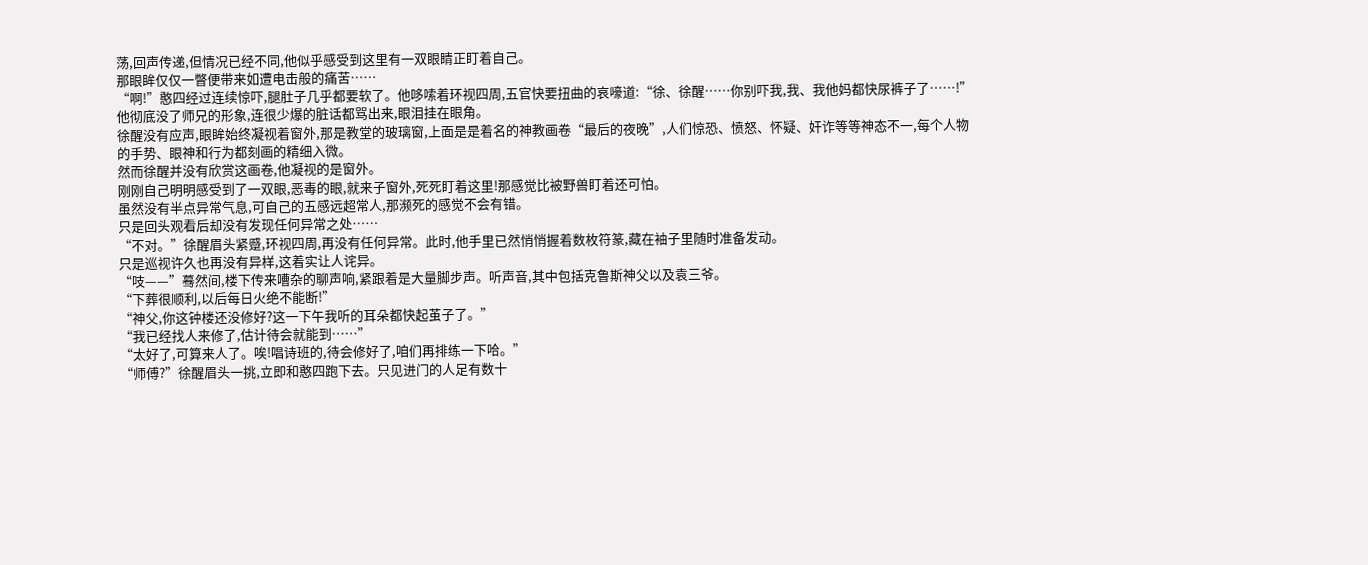荡,回声传递,但情况已经不同,他似乎感受到这里有一双眼睛正盯着自己。
那眼眸仅仅一瞥便带来如遭电击般的痛苦……
“啊!”憨四经过连续惊吓,腿肚子几乎都要软了。他哆嗦着环视四周,五官快要扭曲的哀嚎道:“徐、徐醒……你别吓我,我、我他妈都快尿裤子了……!”
他彻底没了师兄的形象,连很少爆的脏话都骂出来,眼泪挂在眼角。
徐醒没有应声,眼眸始终凝视着窗外,那是教堂的玻璃窗,上面是是着名的神教画卷“最后的夜晚”,人们惊恐、愤怒、怀疑、奸诈等等神态不一,每个人物的手势、眼神和行为都刻画的精细入微。
然而徐醒并没有欣赏这画卷,他凝视的是窗外。
刚刚自己明明感受到了一双眼,恶毒的眼,就来子窗外,死死盯着这里!那感觉比被野兽盯着还可怕。
虽然没有半点异常气息,可自己的五感远超常人,那濒死的感觉不会有错。
只是回头观看后却没有发现任何异常之处……
“不对。”徐醒眉头紧蹙,环视四周,再没有任何异常。此时,他手里已然悄悄握着数枚符篆,藏在袖子里随时准备发动。
只是巡视许久也再没有异样,这着实让人诧异。
“吱——”蓦然间,楼下传来嘈杂的聊声响,紧跟着是大量脚步声。听声音,其中包括克鲁斯神父以及袁三爷。
“下葬很顺利,以后每日火绝不能断!”
“神父,你这钟楼还没修好?这一下午我听的耳朵都快起茧子了。”
“我已经找人来修了,估计待会就能到……”
“太好了,可算来人了。唉!唱诗班的,待会修好了,咱们再排练一下哈。”
“师傅?”徐醒眉头一挑,立即和憨四跑下去。只见进门的人足有数十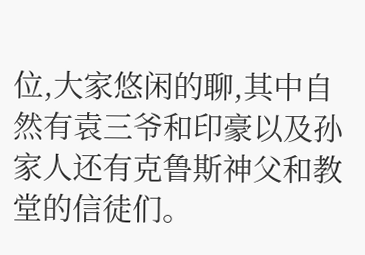位,大家悠闲的聊,其中自然有袁三爷和印豪以及孙家人还有克鲁斯神父和教堂的信徒们。